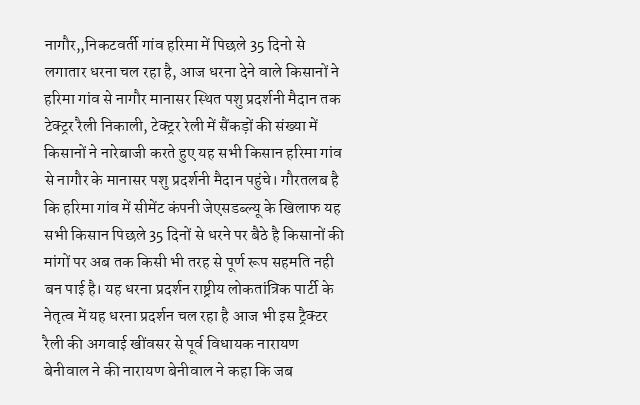नागौर,,निकटवर्ती गांव हरिमा में पिछले 35 दिनो से लगातार धरना चल रहा है, आज धरना देने वाले किसानों ने हरिमा गांव से नागौर मानासर स्थित पशु प्रदर्शनी मैदान तक टेक्ट्रर रैली निकाली, टेक्ट्रर रेली में सैंकड़ों की संख्या में किसानों ने नारेबाजी करते हुए यह सभी किसान हरिमा गांव से नागौर के मानासर पशु प्रदर्शनी मैदान पहुंचे। गौरतलब है कि हरिमा गांव में सीमेंट कंपनी जेएसडब्ल्यू के खिलाफ यह सभी किसान पिछले 35 दिनों से धरने पर बैठे है किसानों की मांगों पर अब तक किसी भी तरह से पूर्ण रूप सहमति नही बन पाई है। यह धरना प्रदर्शन राष्ट्रीय लोकतांत्रिक पार्टी के नेतृत्व में यह धरना प्रदर्शन चल रहा है आज भी इस ट्रैक्टर रैली की अगवाई खींवसर से पूर्व विधायक नारायण बेनीवाल ने की नारायण बेनीवाल ने कहा कि जब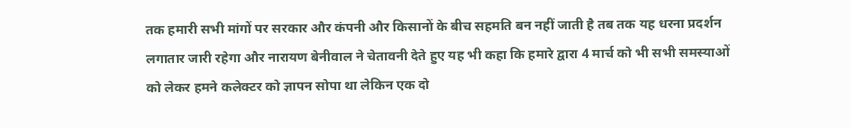तक हमारी सभी मांगों पर सरकार और कंपनी और किसानों के बीच सहमति बन नहीं जाती है तब तक यह धरना प्रदर्शन लगातार जारी रहेगा और नारायण बेनीवाल ने चेतावनी देते हुए यह भी कहा कि हमारे द्वारा 4 मार्च को भी सभी समस्याओं को लेकर हमने कलेक्टर को ज्ञापन सोपा था लेकिन एक दो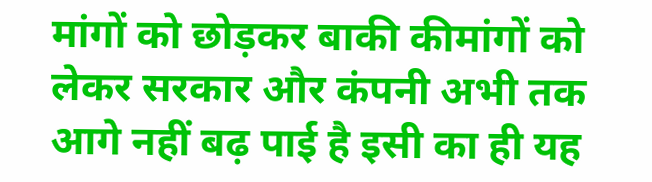मांगों को छोड़कर बाकी कीमांगों को लेकर सरकार और कंपनी अभी तक आगे नहीं बढ़ पाई है इसी का ही यह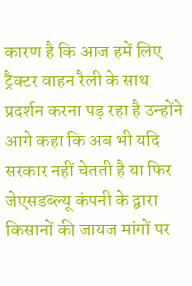कारण है कि आज हमें लिए ट्रैक्टर वाहन रैली के साथ प्रदर्शन करना पड़ रहा है उन्होंने आगे कहा कि अब भी यदि सरकार नहीं चेतती है या फिर जेएसडब्ल्यू कंपनी के द्वारा किसानों की जायज मांगों पर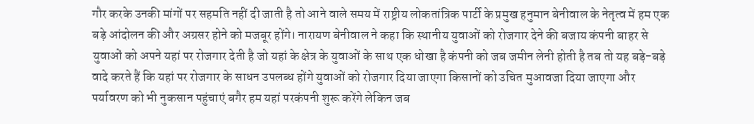गौर करके उनकी मांगों पर सहमति नहीं दी जाती है तो आने वाले समय में राष्ट्रीय लोकतांत्रिक पार्टी के प्रमुख हनुमान बेनीवाल के नेतृत्व में हम एक बड़े आंदोलन की और अग्रसर होने को मजबूर होंगे। नारायण बेनीवाल ने कहा कि स्थानीय युवाओं को रोजगार देने की बजाय कंपनी बाहर से युवाओं को अपने यहां पर रोजगार देती है जो यहां के क्षेत्र के युवाओं के साथ एक धोखा है कंपनी को जब जमीन लेनी होती है तब तो यह बड़े-बड़े वादे करते हैं कि यहां पर रोजगार के साधन उपलब्ध होंगे युवाओं को रोजगार दिया जाएगा किसानों को उचित मुआवजा दिया जाएगा और पर्यावरण को भी नुकसान पहुंचाएं बगैर हम यहां परकंपनी शुरू करेंगे लेकिन जब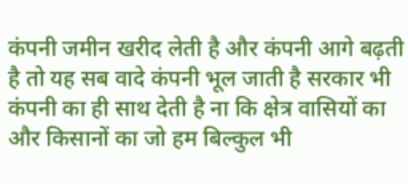कंपनी जमीन खरीद लेती है और कंपनी आगे बढ़ती है तो यह सब वादे कंपनी भूल जाती है सरकार भी कंपनी का ही साथ देती है ना कि क्षेत्र वासियों का और किसानों का जो हम बिल्कुल भी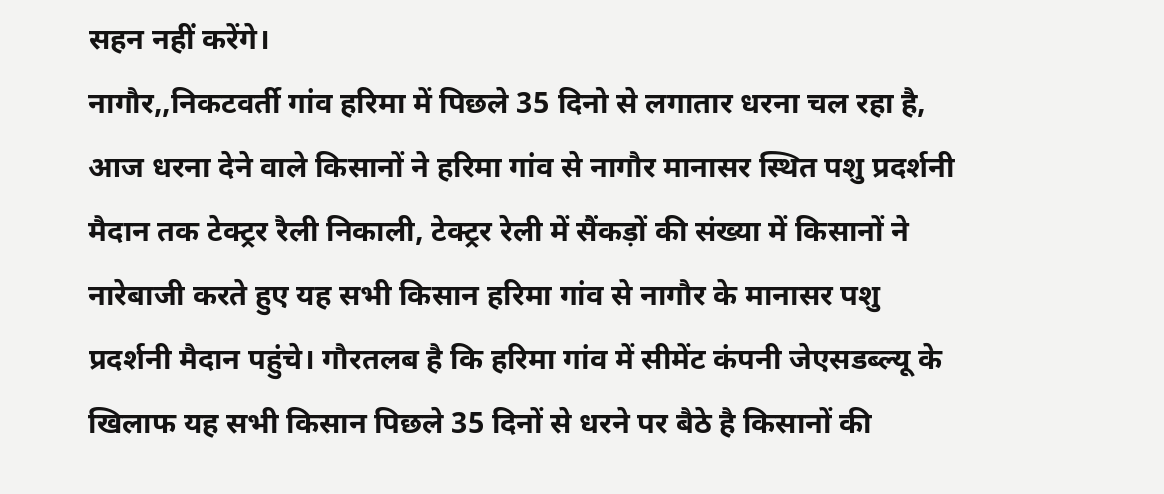सहन नहीं करेंगे।
नागौर,,निकटवर्ती गांव हरिमा में पिछले 35 दिनो से लगातार धरना चल रहा है, आज धरना देने वाले किसानों ने हरिमा गांव से नागौर मानासर स्थित पशु प्रदर्शनी मैदान तक टेक्ट्रर रैली निकाली, टेक्ट्रर रेली में सैंकड़ों की संख्या में किसानों ने नारेबाजी करते हुए यह सभी किसान हरिमा गांव से नागौर के मानासर पशु प्रदर्शनी मैदान पहुंचे। गौरतलब है कि हरिमा गांव में सीमेंट कंपनी जेएसडब्ल्यू के खिलाफ यह सभी किसान पिछले 35 दिनों से धरने पर बैठे है किसानों की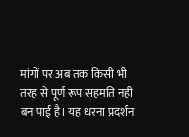मांगों पर अब तक किसी भी तरह से पूर्ण रूप सहमति नही बन पाई है। यह धरना प्रदर्शन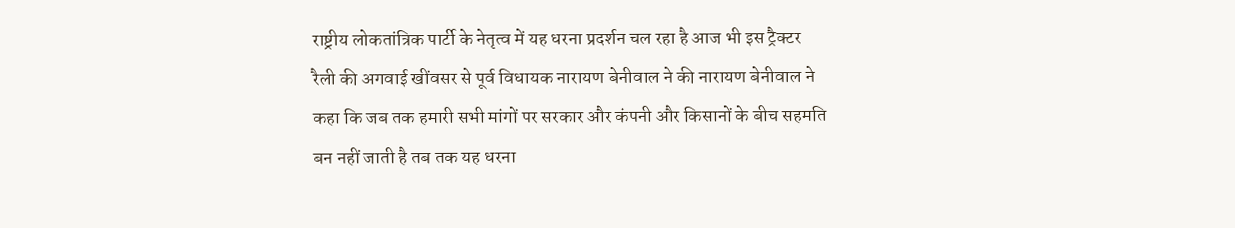राष्ट्रीय लोकतांत्रिक पार्टी के नेतृत्व में यह धरना प्रदर्शन चल रहा है आज भी इस ट्रैक्टर रैली की अगवाई खींवसर से पूर्व विधायक नारायण बेनीवाल ने की नारायण बेनीवाल ने कहा कि जब तक हमारी सभी मांगों पर सरकार और कंपनी और किसानों के बीच सहमति बन नहीं जाती है तब तक यह धरना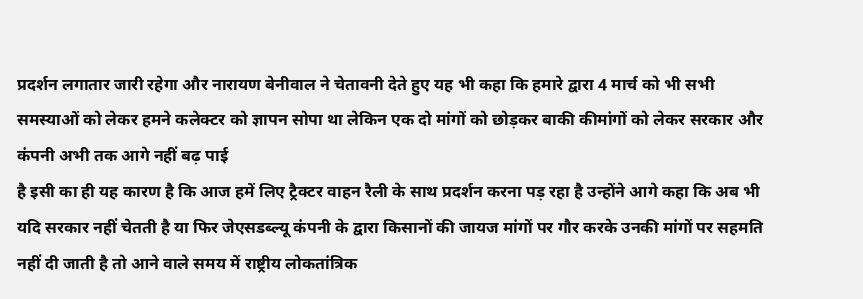प्रदर्शन लगातार जारी रहेगा और नारायण बेनीवाल ने चेतावनी देते हुए यह भी कहा कि हमारे द्वारा 4 मार्च को भी सभी समस्याओं को लेकर हमने कलेक्टर को ज्ञापन सोपा था लेकिन एक दो मांगों को छोड़कर बाकी कीमांगों को लेकर सरकार और कंपनी अभी तक आगे नहीं बढ़ पाई
है इसी का ही यह कारण है कि आज हमें लिए ट्रैक्टर वाहन रैली के साथ प्रदर्शन करना पड़ रहा है उन्होंने आगे कहा कि अब भी यदि सरकार नहीं चेतती है या फिर जेएसडब्ल्यू कंपनी के द्वारा किसानों की जायज मांगों पर गौर करके उनकी मांगों पर सहमति नहीं दी जाती है तो आने वाले समय में राष्ट्रीय लोकतांत्रिक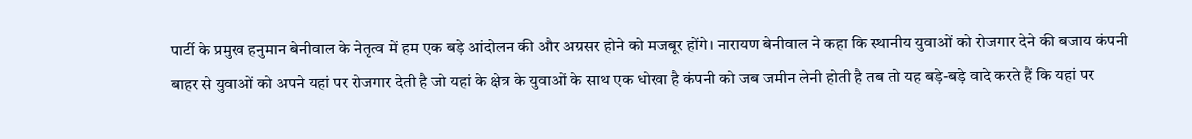पार्टी के प्रमुख हनुमान बेनीवाल के नेतृत्व में हम एक बड़े आंदोलन की और अग्रसर होने को मजबूर होंगे। नारायण बेनीवाल ने कहा कि स्थानीय युवाओं को रोजगार देने की बजाय कंपनी बाहर से युवाओं को अपने यहां पर रोजगार देती है जो यहां के क्षेत्र के युवाओं के साथ एक धोखा है कंपनी को जब जमीन लेनी होती है तब तो यह बड़े-बड़े वादे करते हैं कि यहां पर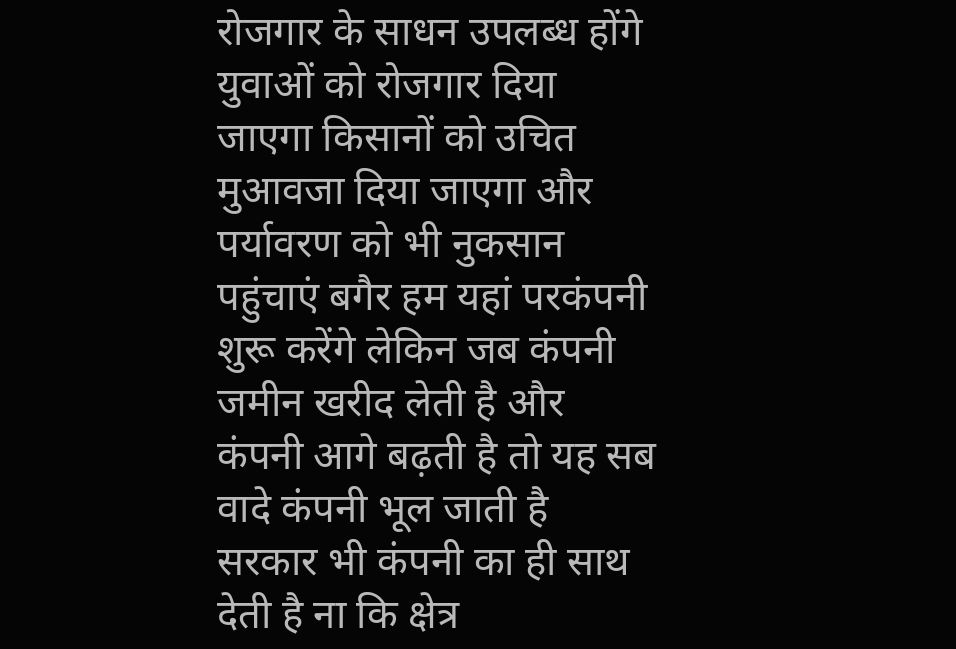रोजगार के साधन उपलब्ध होंगे युवाओं को रोजगार दिया जाएगा किसानों को उचित मुआवजा दिया जाएगा और पर्यावरण को भी नुकसान पहुंचाएं बगैर हम यहां परकंपनी शुरू करेंगे लेकिन जब कंपनी जमीन खरीद लेती है और कंपनी आगे बढ़ती है तो यह सब वादे कंपनी भूल जाती है सरकार भी कंपनी का ही साथ देती है ना कि क्षेत्र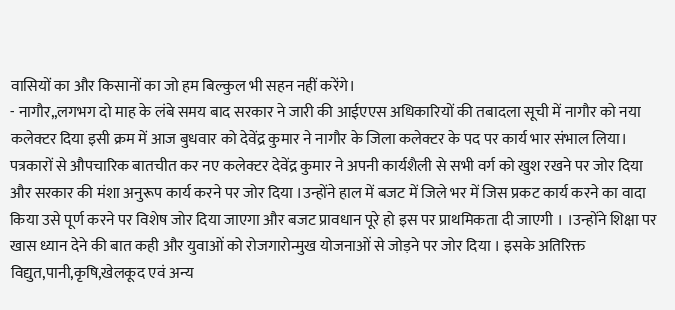वासियों का और किसानों का जो हम बिल्कुल भी सहन नहीं करेंगे।
- नागौर,,लगभग दो माह के लंबे समय बाद सरकार ने जारी की आईएएस अधिकारियों की तबादला सूची में नागौर को नया कलेक्टर दिया इसी क्रम में आज बुधवार को देवेंद्र कुमार ने नागौर के जिला कलेक्टर के पद पर कार्य भार संभाल लिया। पत्रकारों से औपचारिक बातचीत कर नए कलेक्टर देवेंद्र कुमार ने अपनी कार्यशैली से सभी वर्ग को खुश रखने पर जोर दिया और सरकार की मंशा अनुरूप कार्य करने पर जोर दिया ।उन्होंने हाल में बजट में जिले भर में जिस प्रकट कार्य करने का वादा किया उसे पूर्ण करने पर विशेष जोर दिया जाएगा और बजट प्रावधान पूरे हो इस पर प्राथमिकता दी जाएगी । ।उन्होंने शिक्षा पर खास ध्यान देने की बात कही और युवाओं को रोजगारोन्मुख योजनाओं से जोड़ने पर जोर दिया । इसके अतिरिक्त विद्युत,पानी,कृषि,खेलकूद एवं अन्य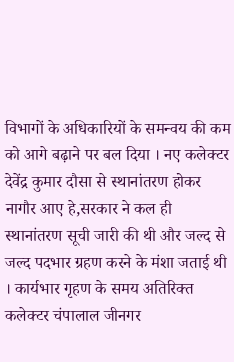विभागों के अधिकारियों के समन्वय की कम को आगे बढ़ाने पर बल दिया । नए कलेक्टर देवेंद्र कुमार दौसा से स्थानांतरण होकर नागौर आए हे,सरकार ने कल ही स्थानांतरण सूची जारी की थी और जल्द से जल्द पदभार ग्रहण करने के मंशा जताई थी । कार्यभार गृहण के समय अतिरिक्त कलेक्टर चंपालाल जीनगर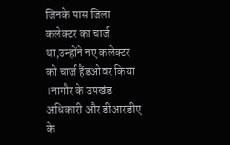जिनके पास जिला कलेक्टर का चार्ज था,उन्होंने नए कलेक्टर को चार्ज हैंडओवर किया ।नागौर के उपखंड अधिकारी और डीआरडीए के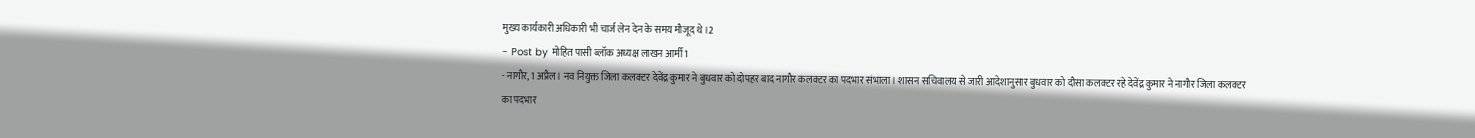मुख्य कार्यकारी अधिकारी भी चार्ज लेन देन के समय मौजूद थे ।2
- Post by मोहित पासी ब्लॉक अध्यक्ष लाखन आर्मी1
- नागौर, 1 अप्रैल। नव नियुक्त जिला कलक्टर देवेंद्र कुमार ने बुधवार को दोपहर बाद नागौर कलक्टर का पदभार संभाला। शासन सचिवालय से जारी आदेशानुसार बुधवार को दौसा कलक्टर रहे देवेंद्र कुमार ने नागौर जिला कलक्टर का पदभार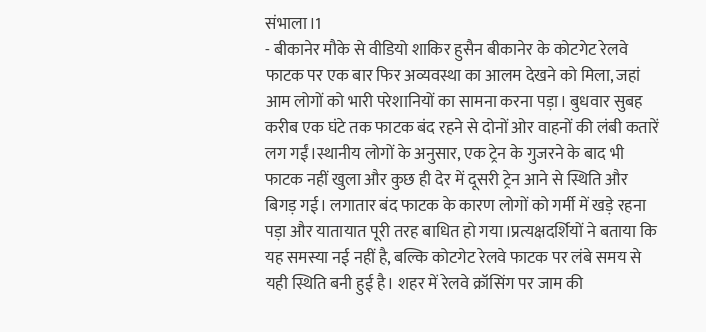संभाला।1
- बीकानेर मौके से वीडियो शाकिर हुसैन बीकानेर के कोटगेट रेलवे फाटक पर एक बार फिर अव्यवस्था का आलम देखने को मिला, जहां आम लोगों को भारी परेशानियों का सामना करना पड़ा। बुधवार सुबह करीब एक घंटे तक फाटक बंद रहने से दोनों ओर वाहनों की लंबी कतारें लग गईं।स्थानीय लोगों के अनुसार, एक ट्रेन के गुजरने के बाद भी फाटक नहीं खुला और कुछ ही देर में दूसरी ट्रेन आने से स्थिति और बिगड़ गई। लगातार बंद फाटक के कारण लोगों को गर्मी में खड़े रहना पड़ा और यातायात पूरी तरह बाधित हो गया।प्रत्यक्षदर्शियों ने बताया कि यह समस्या नई नहीं है, बल्कि कोटगेट रेलवे फाटक पर लंबे समय से यही स्थिति बनी हुई है। शहर में रेलवे क्रॉसिंग पर जाम की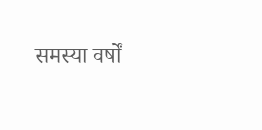समस्या वर्षों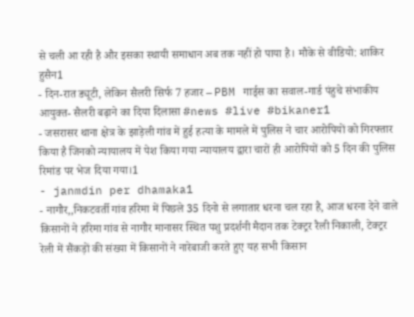से चली आ रही है और इसका स्थायी समाधान अब तक नहीं हो पाया है। मौके से वीडियो: शाकिर हुसैन1
- दिन-रात ड्यूटी, लेकिन सैलरी सिर्फ 7 हजार – PBM गार्ड्स का सवाल-गार्ड पंहुचे संभाकीय आयुक्त- सैलरी बढ़ाने का दिया दिलासा #news #live #bikaner1
- जसरासर थाना क्षेत्र के झाड़ेली गांव में हुई हत्या के मामले में पुलिस ने चार आरोपियों को गिरफ्तार किया है जिनको न्यायालय में पेश किया गया न्यायालय द्वारा चारों ही आरोपियों को 5 दिन की पुलिस रिमांड पर भेज दिया गया।1
- janmdin per dhamaka1
- नागौर,,निकटवर्ती गांव हरिमा में पिछले 35 दिनो से लगातार धरना चल रहा है, आज धरना देने वाले किसानों ने हरिमा गांव से नागौर मानासर स्थित पशु प्रदर्शनी मैदान तक टेक्ट्रर रैली निकाली, टेक्ट्रर रेली में सैंकड़ों की संख्या में किसानों ने नारेबाजी करते हुए यह सभी किसान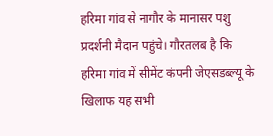हरिमा गांव से नागौर के मानासर पशु प्रदर्शनी मैदान पहुंचे। गौरतलब है कि हरिमा गांव में सीमेंट कंपनी जेएसडब्ल्यू के खिलाफ यह सभी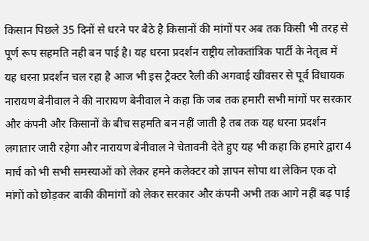किसान पिछले 35 दिनों से धरने पर बैठे है किसानों की मांगों पर अब तक किसी भी तरह से पूर्ण रूप सहमति नही बन पाई है। यह धरना प्रदर्शन राष्ट्रीय लोकतांत्रिक पार्टी के नेतृत्व में यह धरना प्रदर्शन चल रहा है आज भी इस ट्रैक्टर रैली की अगवाई खींवसर से पूर्व विधायक नारायण बेनीवाल ने की नारायण बेनीवाल ने कहा कि जब तक हमारी सभी मांगों पर सरकार और कंपनी और किसानों के बीच सहमति बन नहीं जाती है तब तक यह धरना प्रदर्शन लगातार जारी रहेगा और नारायण बेनीवाल ने चेतावनी देते हुए यह भी कहा कि हमारे द्वारा 4 मार्च को भी सभी समस्याओं को लेकर हमने कलेक्टर को ज्ञापन सोपा था लेकिन एक दो मांगों को छोड़कर बाकी कीमांगों को लेकर सरकार और कंपनी अभी तक आगे नहीं बढ़ पाई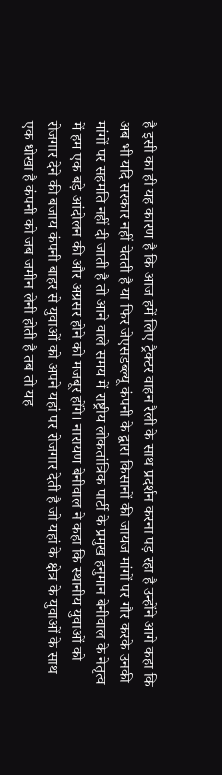है इसी का ही यह कारण है कि आज हमें लिए ट्रैक्टर वाहन रैली के साथ प्रदर्शन करना पड़ रहा है उन्होंने आगे कहा कि अब भी यदि सरकार नहीं चेतती है या फिर जेएसडब्ल्यू कंपनी के द्वारा किसानों की जायज मांगों पर गौर करके उनकी मांगों पर सहमति नहीं दी जाती है तो आने वाले समय में राष्ट्रीय लोकतांत्रिक पार्टी के प्रमुख हनुमान बेनीवाल के नेतृत्व में हम एक बड़े आंदोलन की और अग्रसर होने को मजबूर होंगे। नारायण बेनीवाल ने कहा कि स्थानीय युवाओं को रोजगार देने की बजाय कंपनी बाहर से युवाओं को अपने यहां पर रोजगार देती है जो यहां के क्षेत्र के युवाओं के साथ एक धोखा है कंपनी को जब जमीन लेनी होती है तब तो यह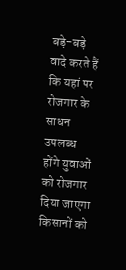बड़े-बड़े वादे करते हैं कि यहां पर रोजगार के साधन उपलब्ध होंगे युवाओं को रोजगार दिया जाएगा किसानों को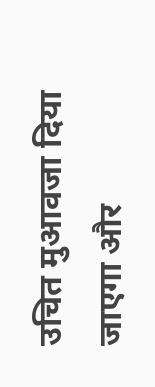उचित मुआवजा दिया जाएगा और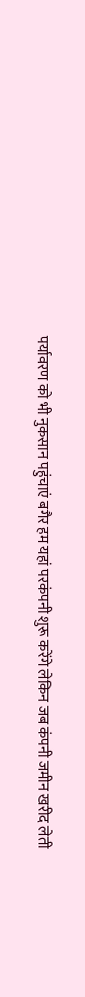पर्यावरण को भी नुकसान पहुंचाएं बगैर हम यहां परकंपनी शुरू करेंगे लेकिन जब कंपनी जमीन खरीद लेती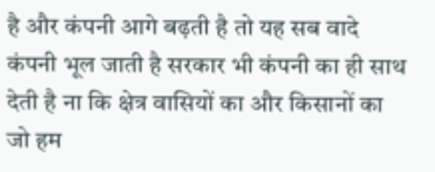है और कंपनी आगे बढ़ती है तो यह सब वादे कंपनी भूल जाती है सरकार भी कंपनी का ही साथ देती है ना कि क्षेत्र वासियों का और किसानों का जो हम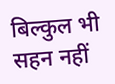बिल्कुल भी सहन नहीं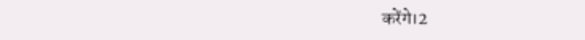करेंगे।2